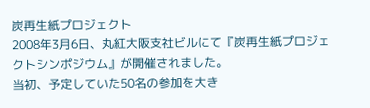炭再生紙プロジェクト
2008年3月6日、丸紅大阪支社ビルにて『炭再生紙プロジェクトシンポジウム』が開催されました。
当初、予定していた50名の参加を大き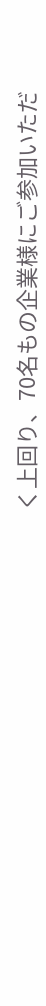く上回り、70名もの企業様にご参加いただ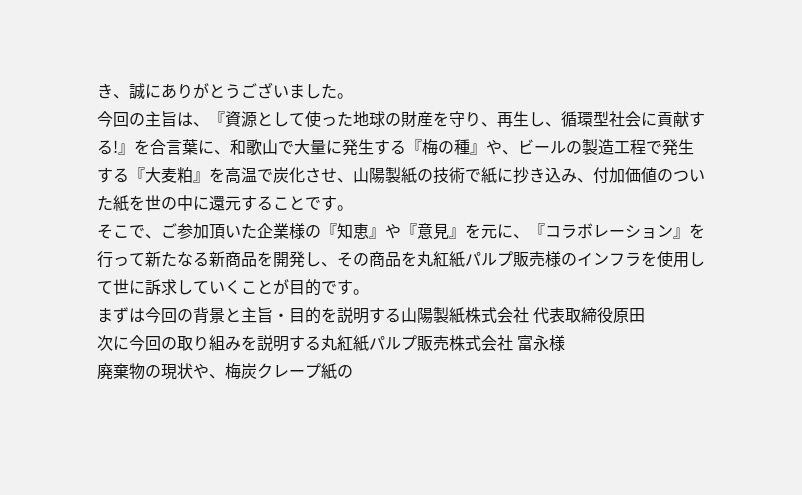き、誠にありがとうございました。
今回の主旨は、『資源として使った地球の財産を守り、再生し、循環型社会に貢献する!』を合言葉に、和歌山で大量に発生する『梅の種』や、ビールの製造工程で発生する『大麦粕』を高温で炭化させ、山陽製紙の技術で紙に抄き込み、付加価値のついた紙を世の中に還元することです。
そこで、ご参加頂いた企業様の『知恵』や『意見』を元に、『コラボレーション』を行って新たなる新商品を開発し、その商品を丸紅紙パルプ販売様のインフラを使用して世に訴求していくことが目的です。
まずは今回の背景と主旨・目的を説明する山陽製紙株式会社 代表取締役原田
次に今回の取り組みを説明する丸紅紙パルプ販売株式会社 富永様
廃棄物の現状や、梅炭クレープ紙の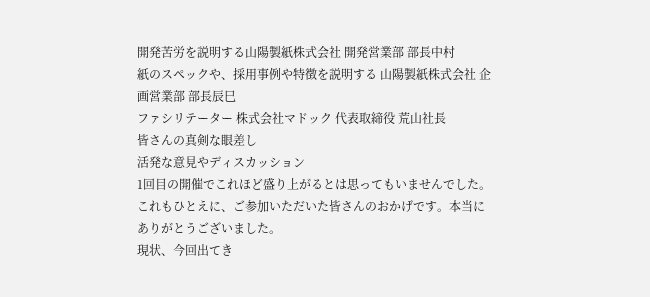開発苦労を説明する山陽製紙株式会社 開発営業部 部長中村
紙のスペックや、採用事例や特徴を説明する 山陽製紙株式会社 企画営業部 部長辰巳
ファシリテーター 株式会社マドック 代表取締役 荒山社長
皆さんの真剣な眼差し
活発な意見やディスカッション
1回目の開催でこれほど盛り上がるとは思ってもいませんでした。
これもひとえに、ご参加いただいた皆さんのおかげです。本当にありがとうございました。
現状、今回出てき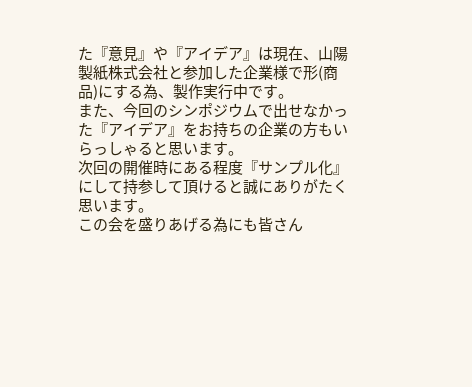た『意見』や『アイデア』は現在、山陽製紙株式会社と参加した企業様で形(商品)にする為、製作実行中です。
また、今回のシンポジウムで出せなかった『アイデア』をお持ちの企業の方もいらっしゃると思います。
次回の開催時にある程度『サンプル化』にして持参して頂けると誠にありがたく思います。
この会を盛りあげる為にも皆さん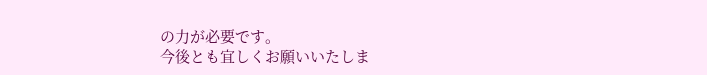の力が必要です。
今後とも宜しくお願いいたしま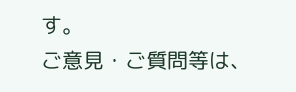す。
ご意見・ご質問等は、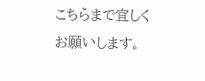こちらまで宜しくお願いします。